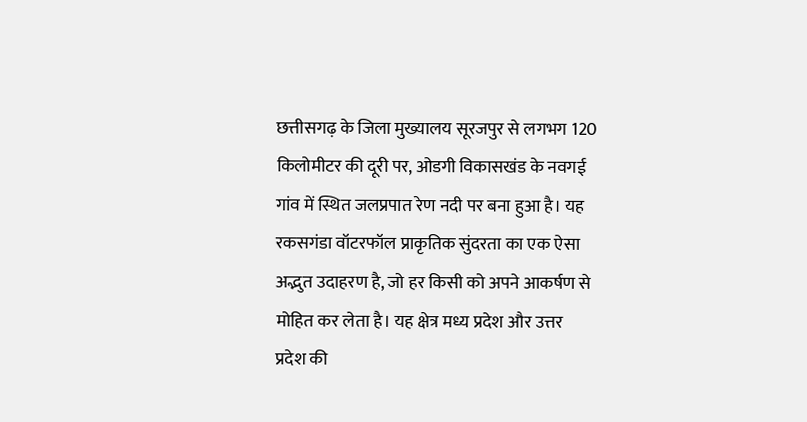छत्तीसगढ़ के जिला मुख्यालय सूरजपुर से लगभग 120 किलोमीटर की दूरी पर, ओडगी विकासखंड के नवगई गांव में स्थित जलप्रपात रेण नदी पर बना हुआ है। यह रकसगंडा वॉटरफॉल प्राकृतिक सुंदरता का एक ऐसा अद्भुत उदाहरण है, जो हर किसी को अपने आकर्षण से मोहित कर लेता है। यह क्षेत्र मध्य प्रदेश और उत्तर प्रदेश की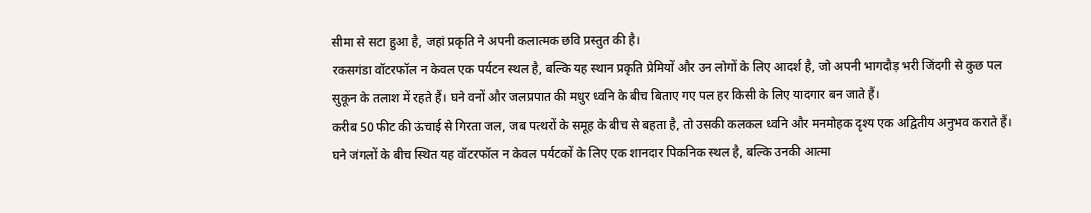सीमा से सटा हुआ है, जहां प्रकृति ने अपनी कलात्मक छवि प्रस्तुत की है।
रकसगंडा वॉटरफॉल न केवल एक पर्यटन स्थल है, बल्कि यह स्थान प्रकृति प्रेमियों और उन लोगों के लिए आदर्श है, जो अपनी भागदौड़ भरी जिंदगी से कुछ पल सुकून के तलाश में रहते हैं। घने वनों और जलप्रपात की मधुर ध्वनि के बीच बिताए गए पल हर किसी के लिए यादगार बन जाते हैं।
करीब 50 फीट की ऊंचाई से गिरता जल, जब पत्थरों के समूह के बीच से बहता है, तो उसकी कलकल ध्वनि और मनमोहक दृश्य एक अद्वितीय अनुभव कराते हैं। घने जंगलों के बीच स्थित यह वॉटरफॉल न केवल पर्यटकों के लिए एक शानदार पिकनिक स्थल है, बल्कि उनकी आत्मा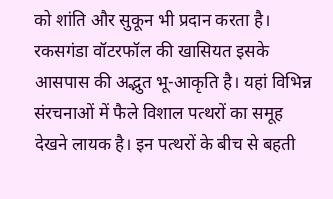को शांति और सुकून भी प्रदान करता है।
रकसगंडा वॉटरफॉल की खासियत इसके आसपास की अद्भुत भू-आकृति है। यहां विभिन्न संरचनाओं में फैले विशाल पत्थरों का समूह देखने लायक है। इन पत्थरों के बीच से बहती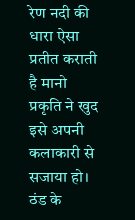रेण नदी की धारा ऐसा प्रतीत कराती है मानो प्रकृति ने खुद इसे अपनी कलाकारी से सजाया हो। ठंड के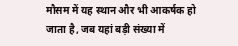मौसम में यह स्थान और भी आकर्षक हो जाता है, जब यहां बड़ी संख्या में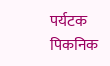पर्यटक पिकनिक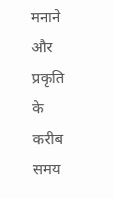मनाने और प्रकृति के करीब समय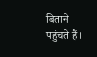बिताने पहुंचते हैं।